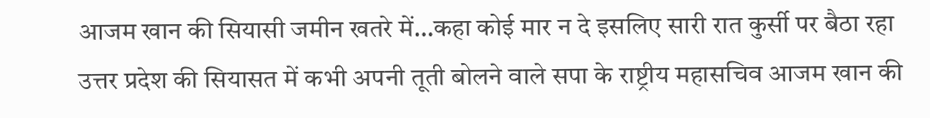आजम खान की सियासी जमीन खतरे में…कहा कोई मार न दे इसलिए सारी रात कुर्सी पर बैठा रहा
उत्तर प्रदेश की सियासत में कभी अपनी तूती बोलने वाले सपा के राष्ट्रीय महासचिव आजम खान की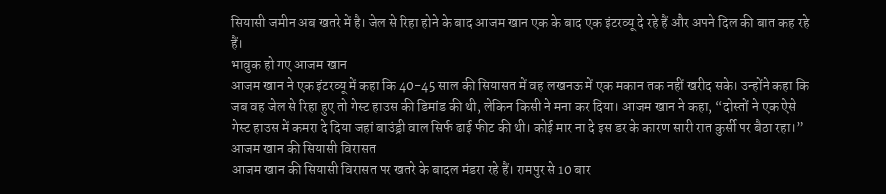सियासी जमीन अब खतरे में है। जेल से रिहा होने के बाद आजम खान एक के बाद एक इंटरव्यू दे रहे हैं और अपने दिल की बात कह रहे हैं।
भावुक हो गए आजम खान
आजम खान ने एक इंटरव्यू में कहा कि 40-45 साल की सियासत में वह लखनऊ में एक मकान तक नहीं खरीद सके। उन्होंने कहा कि जब वह जेल से रिहा हुए तो गेस्ट हाउस की डिमांड की थी, लेकिन किसी ने मना कर दिया। आजम खान ने कहा, “दोस्तों ने एक ऐसे गेस्ट हाउस में कमरा दे दिया जहां बाउंड्री वाल सिर्फ ढाई फीट की थी। कोई मार ना दे इस डर के कारण सारी रात कुर्सी पर बैठा रहा।”
आजम खान की सियासी विरासत
आजम खान की सियासी विरासत पर खतरे के बादल मंडरा रहे हैं। रामपुर से 10 बार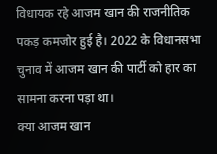विधायक रहे आजम खान की राजनीतिक पकड़ कमजोर हुई है। 2022 के विधानसभा चुनाव में आजम खान की पार्टी को हार का सामना करना पड़ा था।
क्या आजम खान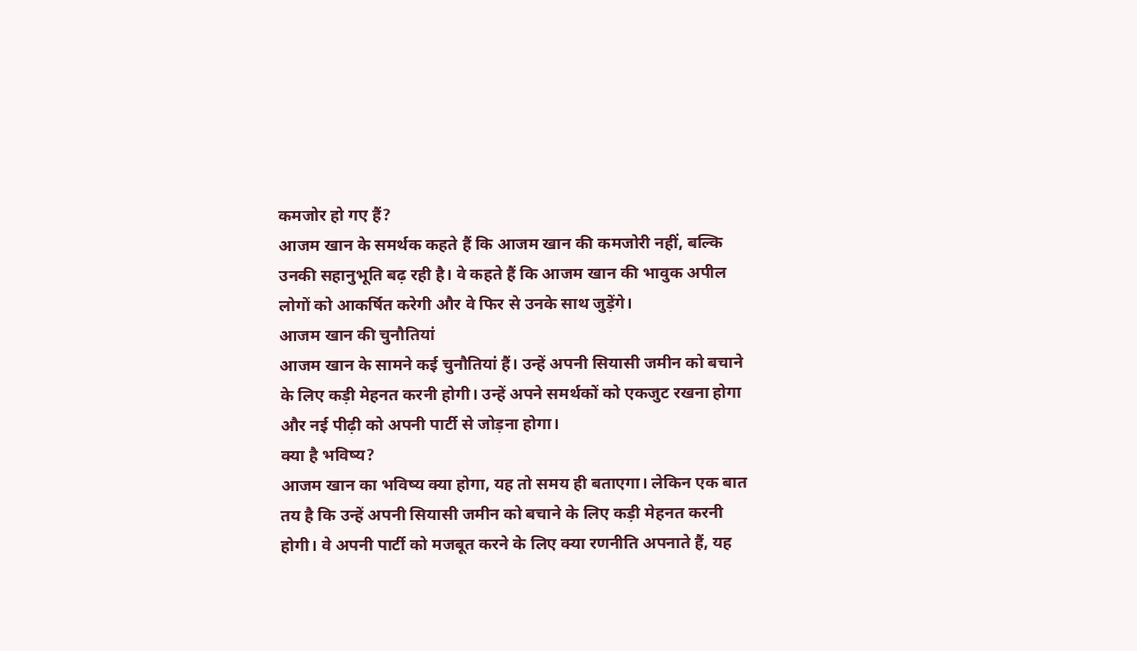कमजोर हो गए हैं?
आजम खान के समर्थक कहते हैं कि आजम खान की कमजोरी नहीं, बल्कि उनकी सहानुभूति बढ़ रही है। वे कहते हैं कि आजम खान की भावुक अपील लोगों को आकर्षित करेगी और वे फिर से उनके साथ जुड़ेंगे।
आजम खान की चुनौतियां
आजम खान के सामने कई चुनौतियां हैं। उन्हें अपनी सियासी जमीन को बचाने के लिए कड़ी मेहनत करनी होगी। उन्हें अपने समर्थकों को एकजुट रखना होगा और नई पीढ़ी को अपनी पार्टी से जोड़ना होगा।
क्या है भविष्य?
आजम खान का भविष्य क्या होगा, यह तो समय ही बताएगा। लेकिन एक बात तय है कि उन्हें अपनी सियासी जमीन को बचाने के लिए कड़ी मेहनत करनी होगी। वे अपनी पार्टी को मजबूत करने के लिए क्या रणनीति अपनाते हैं, यह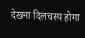देखना दिलचस्प होगा